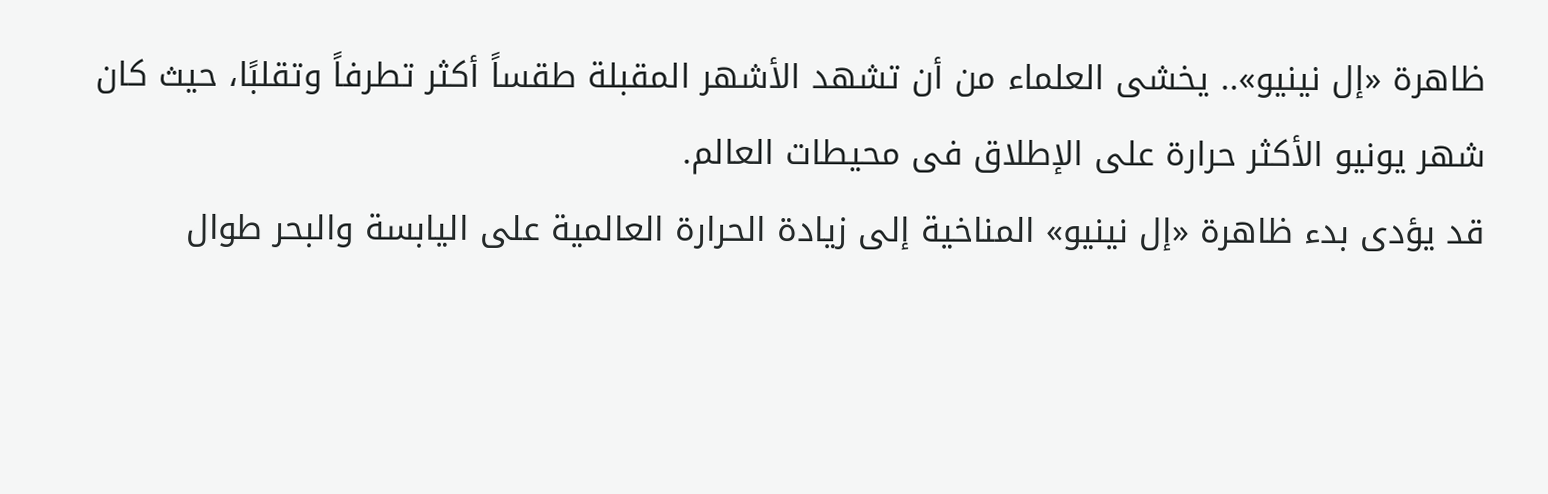ظاهرة «إل نينيو».. يخشى العلماء من أن تشهد الأشهر المقبلة طقساً أكثر تطرفاً وتقلبًا، حيث كان شهر يونيو الأكثر حرارة على الإطلاق فى محيطات العالم.
قد يؤدى بدء ظاهرة «إل نينيو» المناخية إلى زيادة الحرارة العالمية على اليابسة والبحر طوال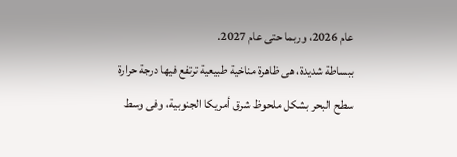عام 2026، وربما حتى عام 2027.
ببساطة شديدة، هى ظاهرة مناخية طبيعية ترتفع فيها درجة حرارة سطح البحر بشكل ملحوظ شرق أمريكا الجنوبية، وفى وسط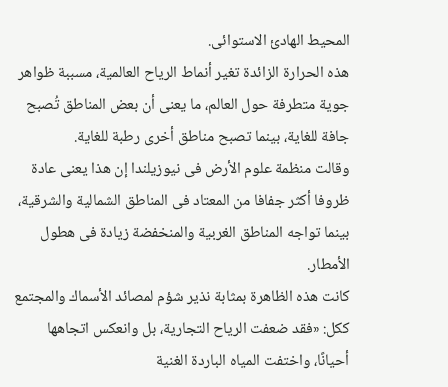المحيط الهادئ الاستوائى.
هذه الحرارة الزائدة تغير أنماط الرياح العالمية، مسببة ظواهر جوية متطرفة حول العالم، ما يعنى أن بعض المناطق تُصبح جافة للغاية، بينما تصبح مناطق أخرى رطبة للغاية.
وقالت منظمة علوم الأرض فى نيوزيلندا إن هذا يعنى عادة ظروفا أكثر جفافا من المعتاد فى المناطق الشمالية والشرقية، بينما تواجه المناطق الغربية والمنخفضة زيادة فى هطول الأمطار.
كانت هذه الظاهرة بمثابة نذير شؤم لمصائد الأسماك والمجتمع ككل: «فقد ضعفت الرياح التجارية، بل وانعكس اتجاهها أحيانًا، واختفت المياه الباردة الغنية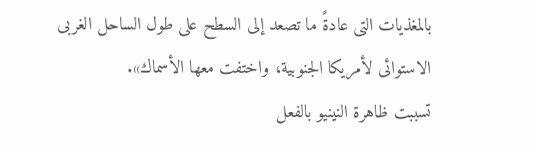بالمغذيات التى عادةً ما تصعد إلى السطح على طول الساحل الغربى الاستوائى لأمريكا الجنوبية، واختفت معها الأسماك».
تسببت ظاهرة النينيو بالفعل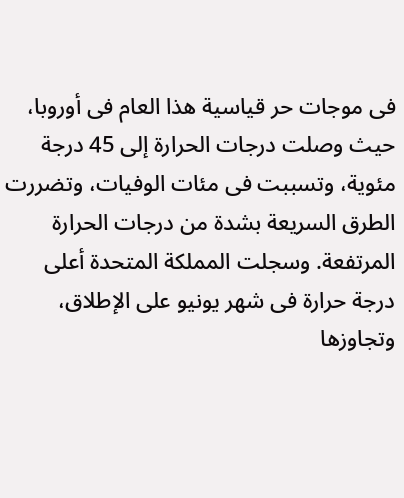فى موجات حر قياسية هذا العام فى أوروبا، حيث وصلت درجات الحرارة إلى 45 درجة مئوية، وتسببت فى مئات الوفيات، وتضررت الطرق السريعة بشدة من درجات الحرارة المرتفعة. وسجلت المملكة المتحدة أعلى درجة حرارة فى شهر يونيو على الإطلاق، وتجاوزها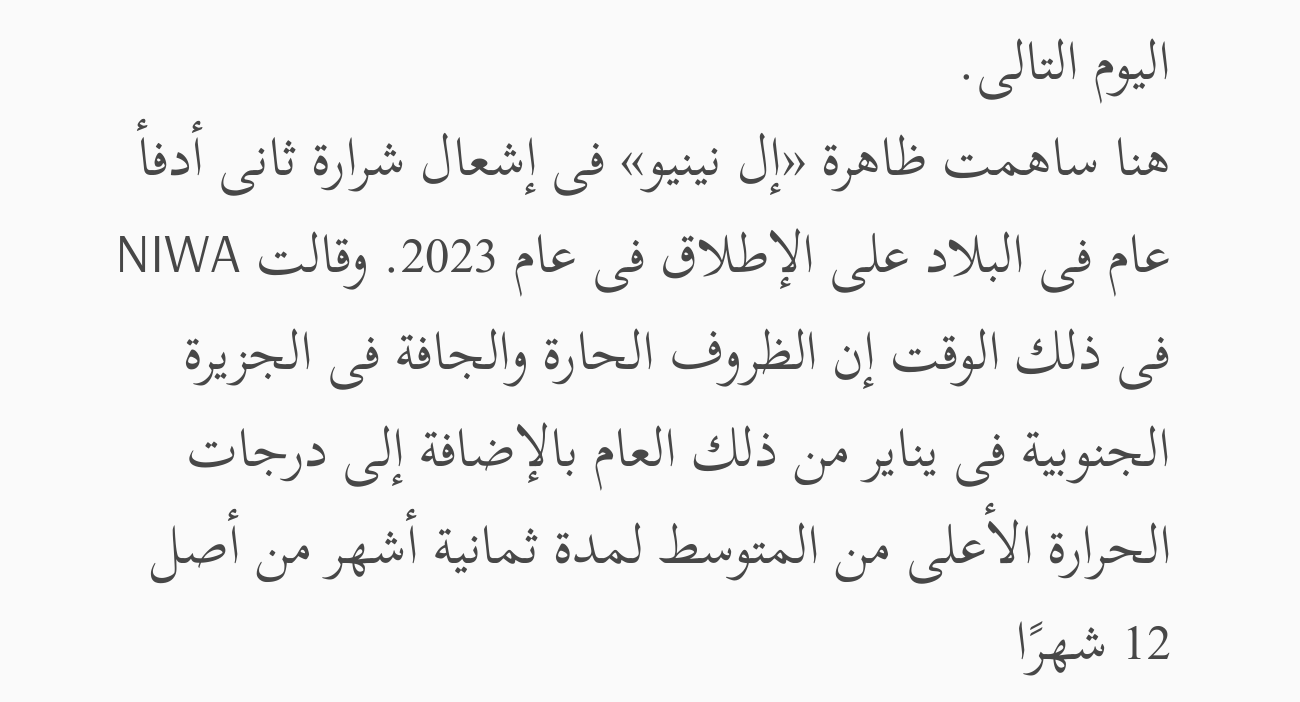اليوم التالى.
هنا ساهمت ظاهرة «إل نينيو» فى إشعال شرارة ثانى أدفأ عام فى البلاد على الإطلاق فى عام 2023. وقالت NIWA فى ذلك الوقت إن الظروف الحارة والجافة فى الجزيرة الجنوبية فى يناير من ذلك العام بالإضافة إلى درجات الحرارة الأعلى من المتوسط لمدة ثمانية أشهر من أصل 12 شهرًا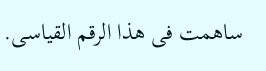ساهمت فى هذا الرقم القياسى.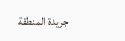جريدة المنطقة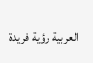العربية رؤية فريدة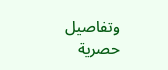وتفاصيل حصرية